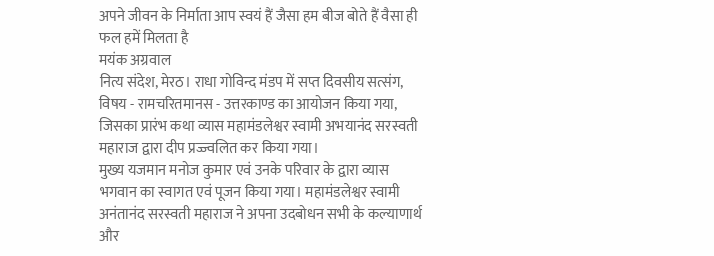अपने जीवन के निर्माता आप स्वयं हैं जैसा हम बीज बोते हैं वैसा ही फल हमें मिलता है
मयंक अग्रवाल
नित्य संदेश, मेरठ। राधा गोविन्द मंडप में सप्त दिवसीय सत्संग, विषय - रामचरितमानस - उत्तरकाण्ड का आयोजन किया गया, जिसका प्रारंभ कथा व्यास महामंडलेश्वर स्वामी अभयानंद सरस्वती महाराज द्वारा दीप प्रज्ज्वलित कर किया गया।
मुख्य यजमान मनोज कुमार एवं उनके परिवार के द्वारा व्यास भगवान का स्वागत एवं पूजन किया गया। महामंडलेश्वर स्वामी अनंतानंद सरस्वती महाराज ने अपना उदबोधन सभी के कल्याणार्थ और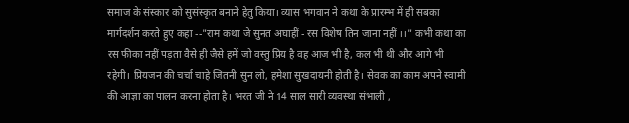समाज के संस्कार को सुसंस्कृत बनाने हेतु किया। व्यास भगवान ने कथा के प्रारम्भ में ही सबका मार्गदर्शन करते हुए कहा --"राम कथा जे सुनत अघाहीं - रस विशेष तिन जाना नहीं ।।" कभी कथा का रस फीका नहीं पड़ता वैसे ही जैसे हमें जो वस्तु प्रिय है वह आज भी है, कल भी थी और आगे भी रहेगी। प्रियजन की चर्चा चाहे जितनी सुन लो, हमेशा सुखदायनी होती है। सेवक का काम अपने स्वामी की आज्ञा का पालन करना होता है। भरत जी ने 14 साल सारी व्यवस्था संभाली ,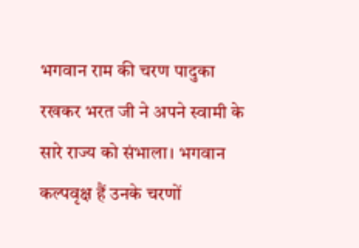भगवान राम की चरण पादुका रखकर भरत जी ने अपने स्वामी के सारे राज्य को संभाला। भगवान कल्पवृक्ष हैं उनके चरणों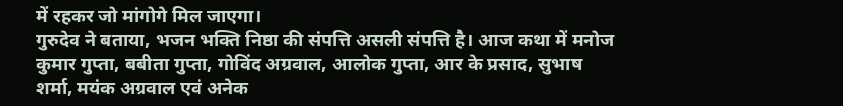में रहकर जो मांगोगे मिल जाएगा।
गुरुदेव ने बताया, भजन भक्ति निष्ठा की संपत्ति असली संपत्ति है। आज कथा में मनोज कुमार गुप्ता, बबीता गुप्ता, गोविंद अग्रवाल, आलोक गुप्ता, आर के प्रसाद, सुभाष शर्मा, मयंक अग्रवाल एवं अनेक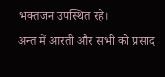भक्तजन उपस्थित रहे।
अन्त में आरती और सभी को प्रसाद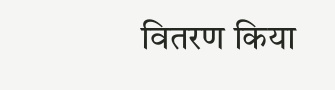वितरण किया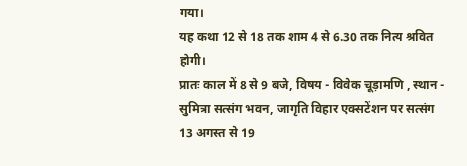गया।
यह कथा 12 से 18 तक शाम 4 से 6.30 तक नित्य श्रवित होगी।
प्रातः काल में 8 से 9 बजे, विषय - विवेक चूड़ामणि , स्थान - सुमित्रा सत्संग भवन, जागृति विहार एक्सटेंशन पर सत्संग 13 अगस्त से 19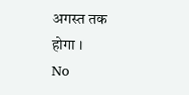अगस्त तक होगा ।
No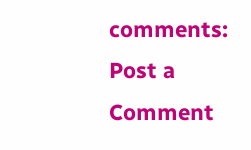comments:
Post a Comment